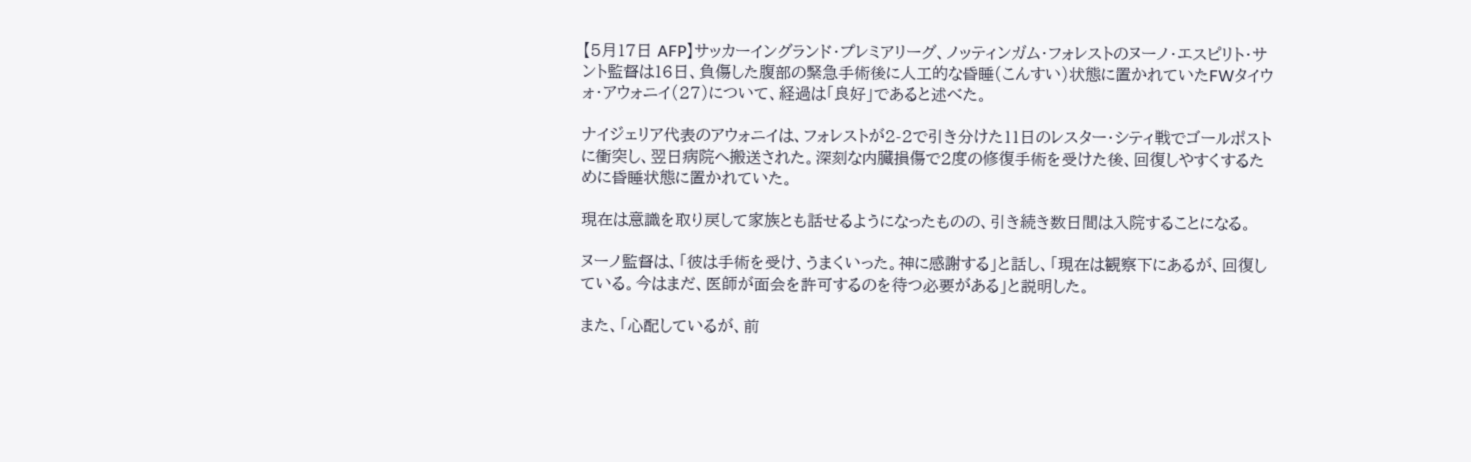【5月17日 AFP】サッカーイングランド・プレミアリーグ、ノッティンガム・フォレストのヌーノ・エスピリト・サント監督は16日、負傷した腹部の緊急手術後に人工的な昏睡(こんすい)状態に置かれていたFWタイウォ・アウォニイ(27)について、経過は「良好」であると述べた。

ナイジェリア代表のアウォニイは、フォレストが2-2で引き分けた11日のレスター・シティ戦でゴールポストに衝突し、翌日病院へ搬送された。深刻な内臓損傷で2度の修復手術を受けた後、回復しやすくするために昏睡状態に置かれていた。

現在は意識を取り戻して家族とも話せるようになったものの、引き続き数日間は入院することになる。

ヌーノ監督は、「彼は手術を受け、うまくいった。神に感謝する」と話し、「現在は観察下にあるが、回復している。今はまだ、医師が面会を許可するのを待つ必要がある」と説明した。

また、「心配しているが、前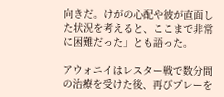向きだ。けがの心配や彼が直面した状況を考えると、ここまで非常に困難だった」とも語った。

アウォニイはレスター戦で数分間の治療を受けた後、再びプレーを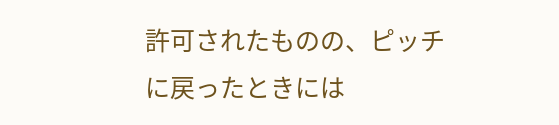許可されたものの、ピッチに戻ったときには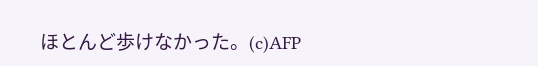ほとんど歩けなかった。(c)AFP